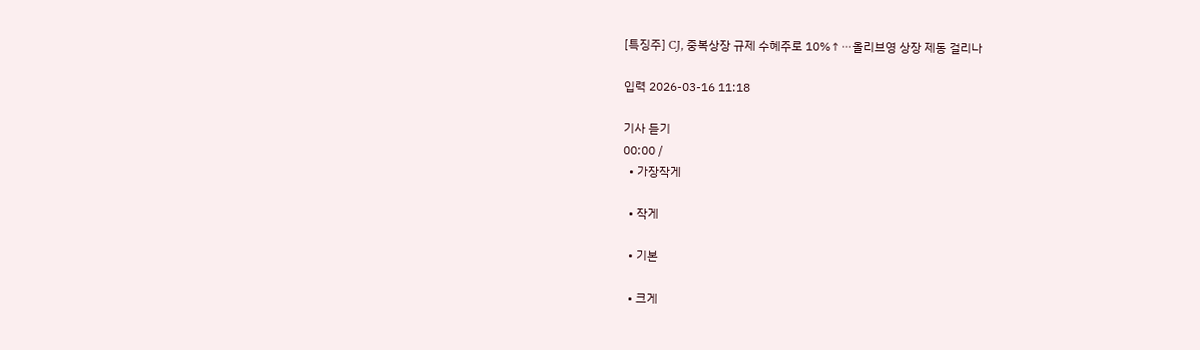[특징주] CJ, 중복상장 규제 수혜주로 10%↑⋯올리브영 상장 제동 걸리나

입력 2026-03-16 11:18

기사 듣기
00:00 /
  • 가장작게

  • 작게

  • 기본

  • 크게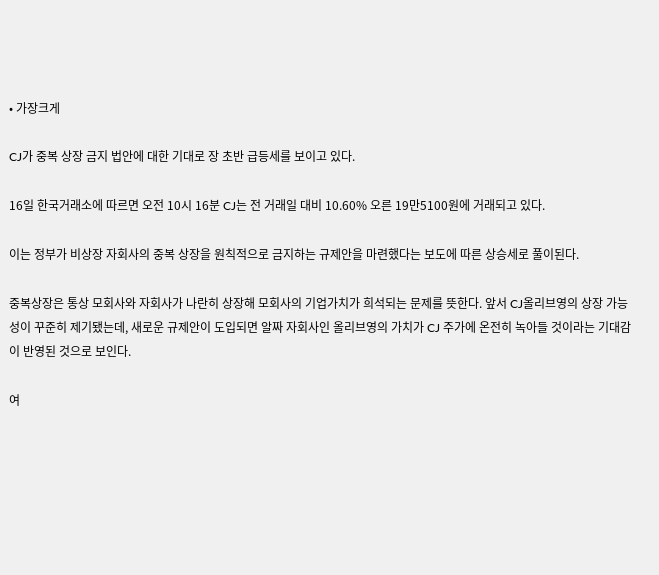• 가장크게

CJ가 중복 상장 금지 법안에 대한 기대로 장 초반 급등세를 보이고 있다.

16일 한국거래소에 따르면 오전 10시 16분 CJ는 전 거래일 대비 10.60% 오른 19만5100원에 거래되고 있다.

이는 정부가 비상장 자회사의 중복 상장을 원칙적으로 금지하는 규제안을 마련했다는 보도에 따른 상승세로 풀이된다.

중복상장은 통상 모회사와 자회사가 나란히 상장해 모회사의 기업가치가 희석되는 문제를 뜻한다. 앞서 CJ올리브영의 상장 가능성이 꾸준히 제기됐는데, 새로운 규제안이 도입되면 알짜 자회사인 올리브영의 가치가 CJ 주가에 온전히 녹아들 것이라는 기대감이 반영된 것으로 보인다.

여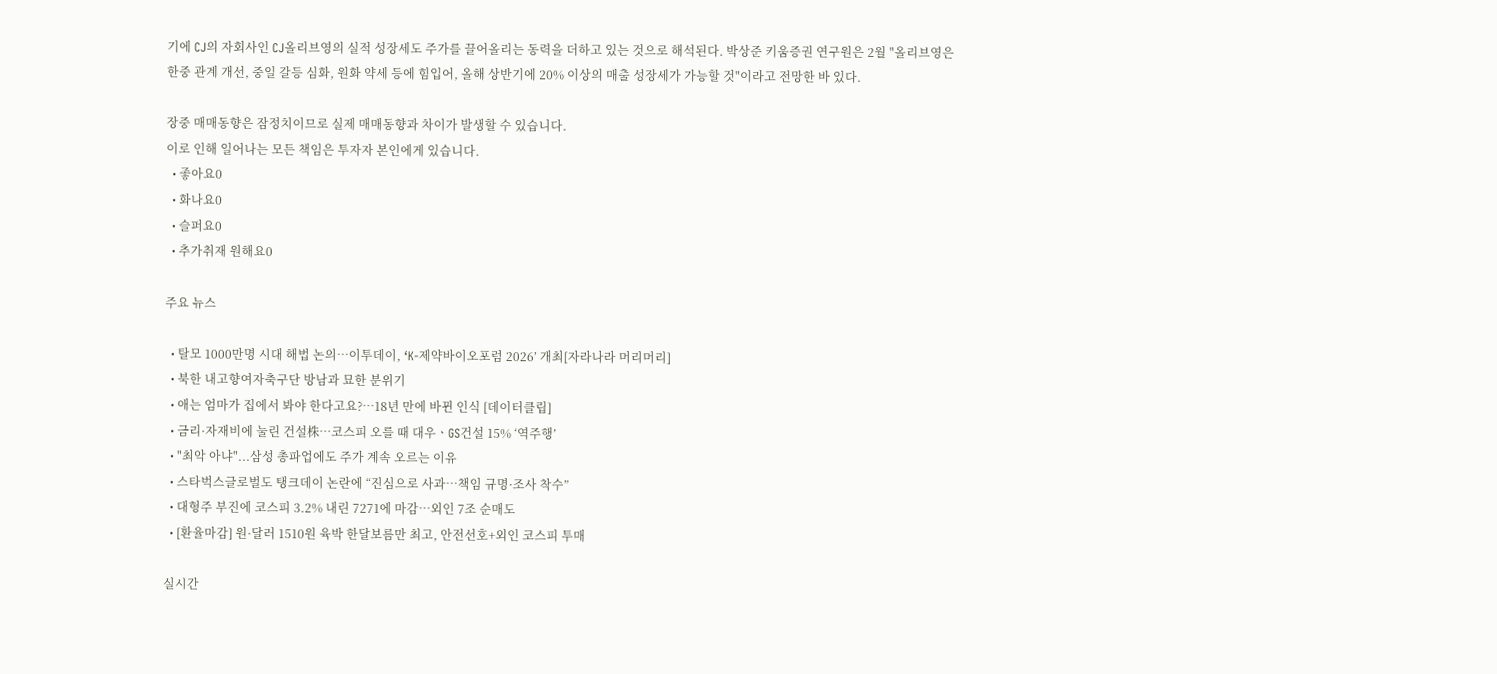기에 CJ의 자회사인 CJ올리브영의 실적 성장세도 주가를 끌어올리는 동력을 더하고 있는 것으로 해석된다. 박상준 키움증권 연구원은 2월 "올리브영은 한중 관계 개선, 중일 갈등 심화, 원화 약세 등에 힘입어, 올해 상반기에 20% 이상의 매출 성장세가 가능할 것"이라고 전망한 바 있다.

장중 매매동향은 잠정치이므로 실제 매매동향과 차이가 발생할 수 있습니다.
이로 인해 일어나는 모든 책임은 투자자 본인에게 있습니다.
  • 좋아요0
  • 화나요0
  • 슬퍼요0
  • 추가취재 원해요0

주요 뉴스

  • 탈모 1000만명 시대 해법 논의…이투데이, ‘K-제약바이오포럼 2026’ 개최[자라나라 머리머리]
  • 북한 내고향여자축구단 방남과 묘한 분위기
  • 애는 엄마가 집에서 봐야 한다고요?…18년 만에 바뀐 인식 [데이터클립]
  • 금리·자재비에 눌린 건설株…코스피 오를 때 대우ㆍGS건설 15% ‘역주행’
  • "최악 아냐"...삼성 총파업에도 주가 계속 오르는 이유
  • 스타벅스글로벌도 탱크데이 논란에 “진심으로 사과…책임 규명·조사 착수”
  • 대형주 부진에 코스피 3.2% 내린 7271에 마감⋯외인 7조 순매도
  • [환율마감] 원·달러 1510원 육박 한달보름만 최고, 안전선호+외인 코스피 투매

실시간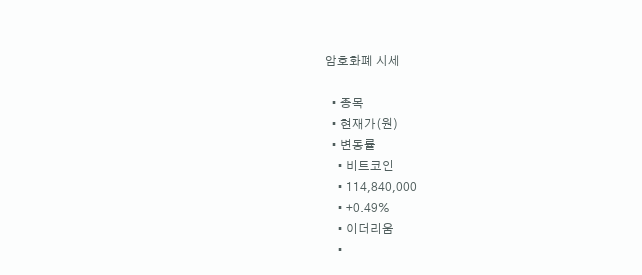암호화폐 시세

  • 종목
  • 현재가(원)
  • 변동률
    • 비트코인
    • 114,840,000
    • +0.49%
    • 이더리움
    •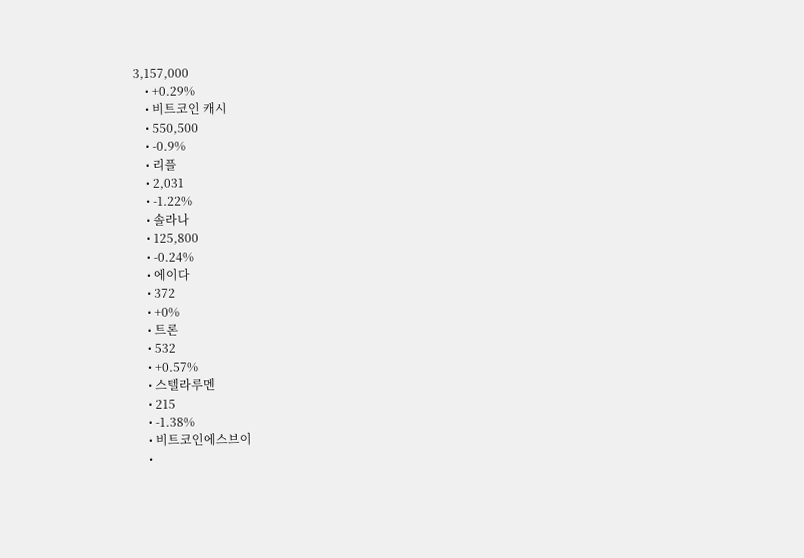3,157,000
    • +0.29%
    • 비트코인 캐시
    • 550,500
    • -0.9%
    • 리플
    • 2,031
    • -1.22%
    • 솔라나
    • 125,800
    • -0.24%
    • 에이다
    • 372
    • +0%
    • 트론
    • 532
    • +0.57%
    • 스텔라루멘
    • 215
    • -1.38%
    • 비트코인에스브이
    •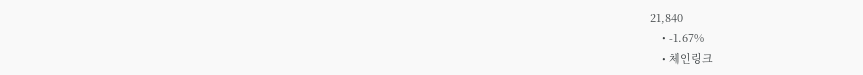21,840
    • -1.67%
    • 체인링크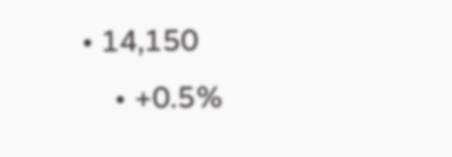• 14,150
    • +0.5%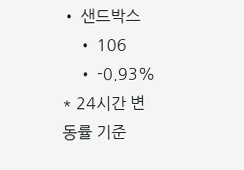• 샌드박스
    • 106
    • -0.93%
* 24시간 변동률 기준